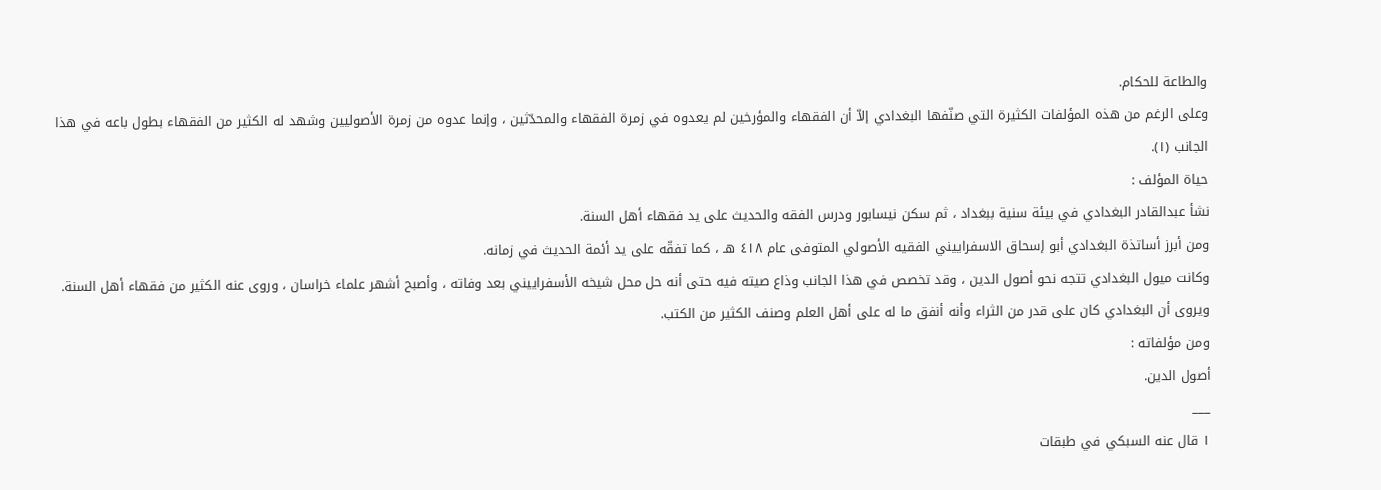والطاعة للحكام.
وعلى الرغم من هذه المؤلفات الكثيرة التي صنّفها البغدادي إلاّ أن الفقهاء والمؤرخين لم يعدوه في زمرة الفقهاء والمحدّثين ، وإنما عدوه من زمرة الأصوليين وشهد له الكثير من الفقهاء بطول باعه في هذا الجانب (١).
حياة المؤلف :
نشأ عبدالقادر البغدادي في بيئة سنية ببغداد ، ثم سكن نيسابور ودرس الفقه والحديث على يد فقهاء أهل السنة.
ومن أبرز أساتذة البغدادي أبو إسحاق الاسفراييني الفقيه الأصولي المتوفى عام ٤١٨ هـ ، كما تفقّه على يد أئمة الحديث في زمانه.
وكانت ميول البغدادي تتجه نحو أصول الدين ، وقد تخصص في هذا الجانب وذاع صيته فيه حتى أنه حل محل شيخه الأسفراييني بعد وفاته ، وأصبح أشهر علماء خراسان ، وروى عنه الكثير من فقهاء أهل السنة.
ويروى أن البغدادي كان على قدر من الثراء وأنه أنفق ما له على أهل العلم وصنف الكثير من الكتب.
ومن مؤلفاته :
أصول الدين.
___
١ قال عنه السبكي في طبقات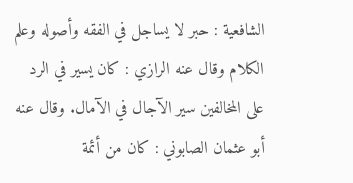الشافعية : حبر لا يساجل في الفقه وأصوله وعلم الكلام وقال عنه الرازي : كان يسير في الرد على المخالفين سير الآجال في الآمال. وقال عنه أبو عثمان الصابوني : كان من أئمة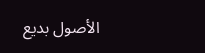الأصول بديع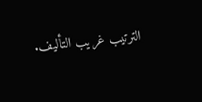الترتيب غريب التأليف.